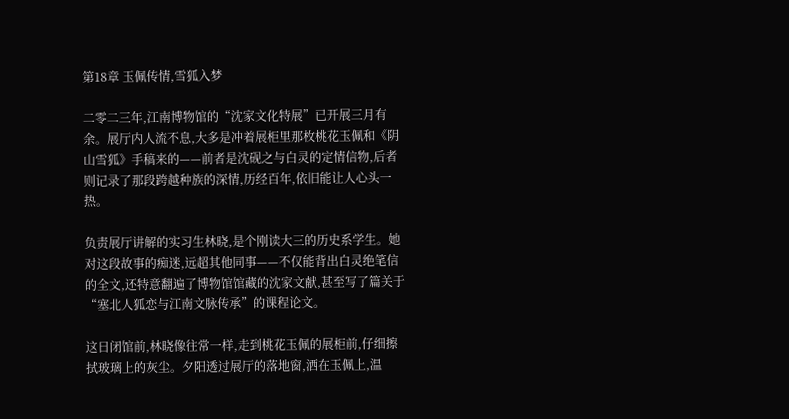第18章 玉佩传情,雪狐入梦

二零二三年,江南博物馆的“沈家文化特展”已开展三月有余。展厅内人流不息,大多是冲着展柜里那枚桃花玉佩和《阴山雪狐》手稿来的——前者是沈砚之与白灵的定情信物,后者则记录了那段跨越种族的深情,历经百年,依旧能让人心头一热。

负责展厅讲解的实习生林晓,是个刚读大三的历史系学生。她对这段故事的痴迷,远超其他同事——不仅能背出白灵绝笔信的全文,还特意翻遍了博物馆馆藏的沈家文献,甚至写了篇关于“塞北人狐恋与江南文脉传承”的课程论文。

这日闭馆前,林晓像往常一样,走到桃花玉佩的展柜前,仔细擦拭玻璃上的灰尘。夕阳透过展厅的落地窗,洒在玉佩上,温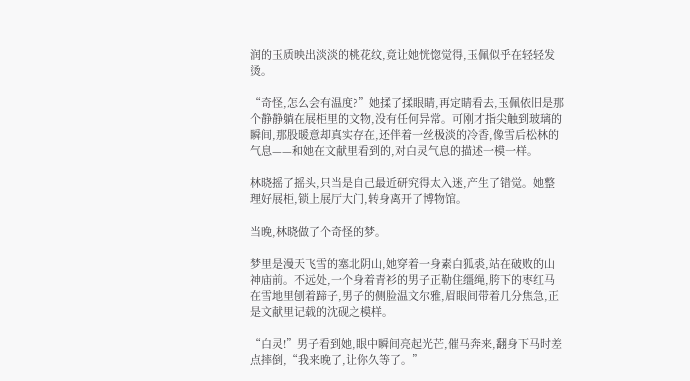润的玉质映出淡淡的桃花纹,竟让她恍惚觉得,玉佩似乎在轻轻发烫。

“奇怪,怎么会有温度?”她揉了揉眼睛,再定睛看去,玉佩依旧是那个静静躺在展柜里的文物,没有任何异常。可刚才指尖触到玻璃的瞬间,那股暖意却真实存在,还伴着一丝极淡的冷香,像雪后松林的气息——和她在文献里看到的,对白灵气息的描述一模一样。

林晓摇了摇头,只当是自己最近研究得太入迷,产生了错觉。她整理好展柜,锁上展厅大门,转身离开了博物馆。

当晚,林晓做了个奇怪的梦。

梦里是漫天飞雪的塞北阴山,她穿着一身素白狐裘,站在破败的山神庙前。不远处,一个身着青衫的男子正勒住缰绳,胯下的枣红马在雪地里刨着蹄子,男子的侧脸温文尔雅,眉眼间带着几分焦急,正是文献里记载的沈砚之模样。

“白灵!”男子看到她,眼中瞬间亮起光芒,催马奔来,翻身下马时差点摔倒,“我来晚了,让你久等了。”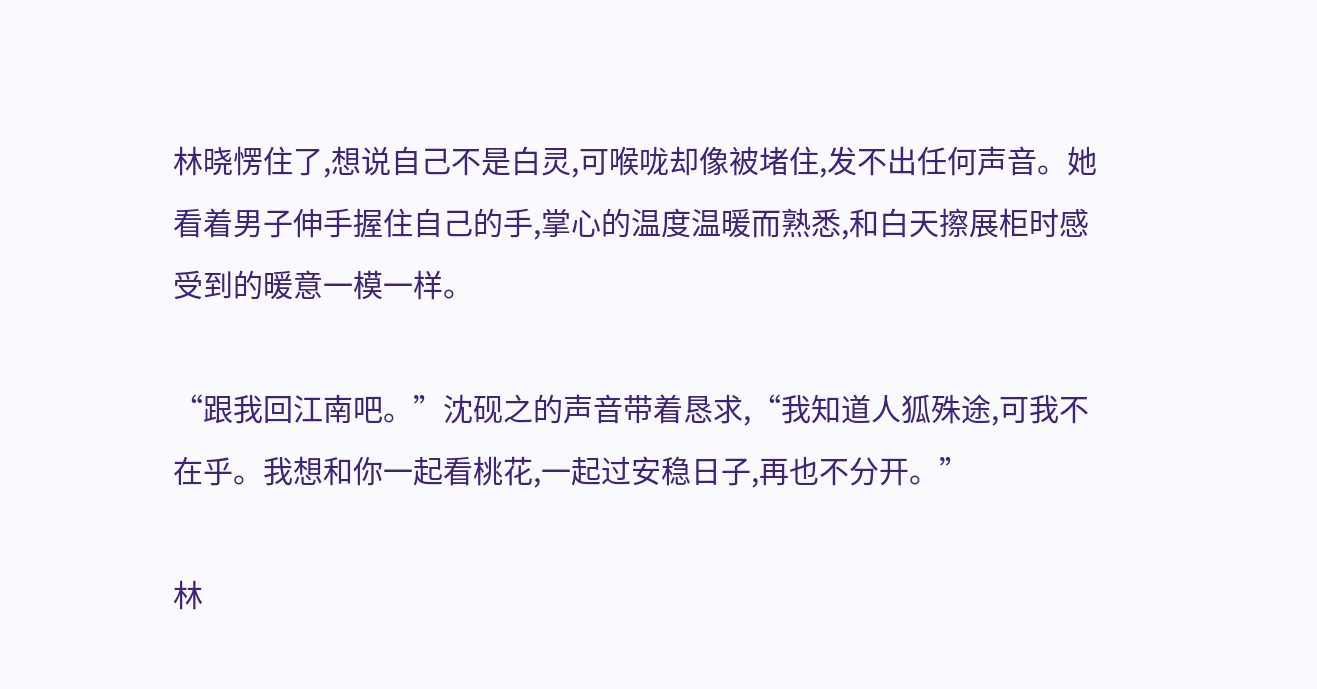林晓愣住了,想说自己不是白灵,可喉咙却像被堵住,发不出任何声音。她看着男子伸手握住自己的手,掌心的温度温暖而熟悉,和白天擦展柜时感受到的暖意一模一样。

“跟我回江南吧。”沈砚之的声音带着恳求,“我知道人狐殊途,可我不在乎。我想和你一起看桃花,一起过安稳日子,再也不分开。”

林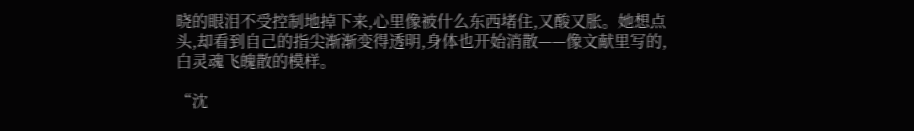晓的眼泪不受控制地掉下来,心里像被什么东西堵住,又酸又胀。她想点头,却看到自己的指尖渐渐变得透明,身体也开始消散——像文献里写的,白灵魂飞魄散的模样。

“沈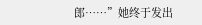郎……”她终于发出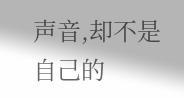声音,却不是自己的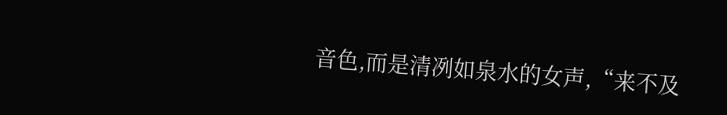音色,而是清冽如泉水的女声,“来不及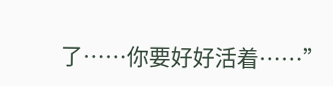了……你要好好活着……”